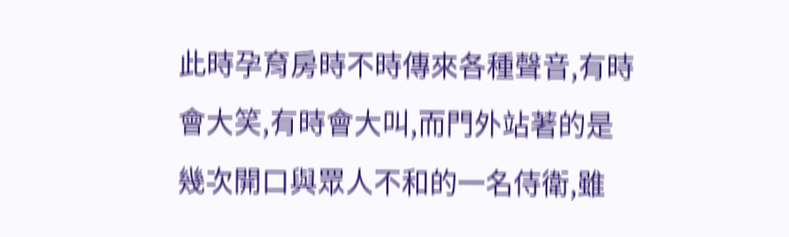此時孕育房時不時傳來各種聲音,有時會大笑,有時會大叫,而門外站著的是幾次開口與眾人不和的一名侍衛,雖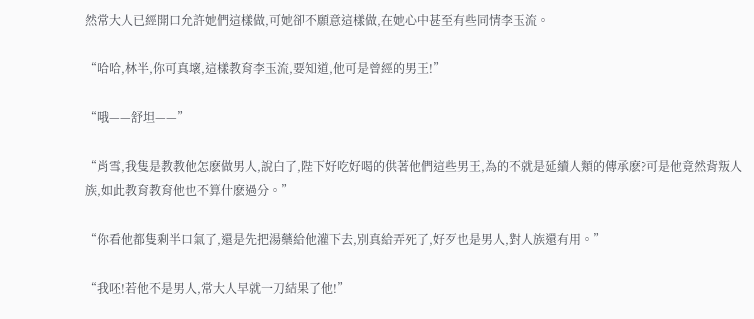然常大人已經開口允許她們這樣做,可她卻不願意這樣做,在她心中甚至有些同情李玉流。

“哈哈,林半,你可真壞,這樣教育李玉流,要知道,他可是曾經的男王!”

“哦——舒坦——”

“肖雪,我隻是教教他怎麽做男人,說白了,陛下好吃好喝的供著他們這些男王,為的不就是延續人類的傳承麽?可是他竟然背叛人族,如此教育教育他也不算什麽過分。”

“你看他都隻剩半口氣了,還是先把湯藥給他灌下去,別真給弄死了,好歹也是男人,對人族還有用。”

“我呸!若他不是男人,常大人早就一刀結果了他!”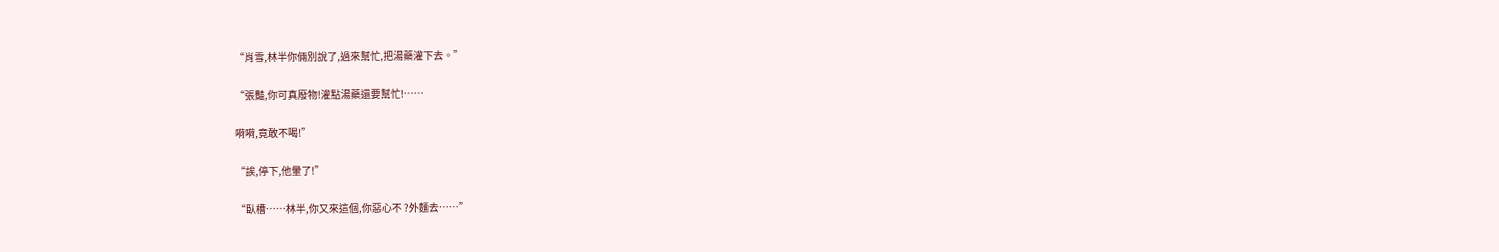“肖雪,林半你倆別說了,過來幫忙,把湯藥灌下去。”

“張豔,你可真廢物!灌點湯藥還要幫忙!……

嗬嗬,竟敢不喝!”

“誒,停下,他暈了!”

“臥槽……林半,你又來這個,你惡心不 ?外麵去……”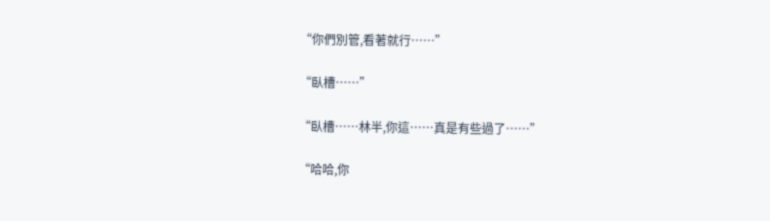“你們別管,看著就行……”

“臥槽……”

“臥槽……林半,你這……真是有些過了……”

“哈哈,你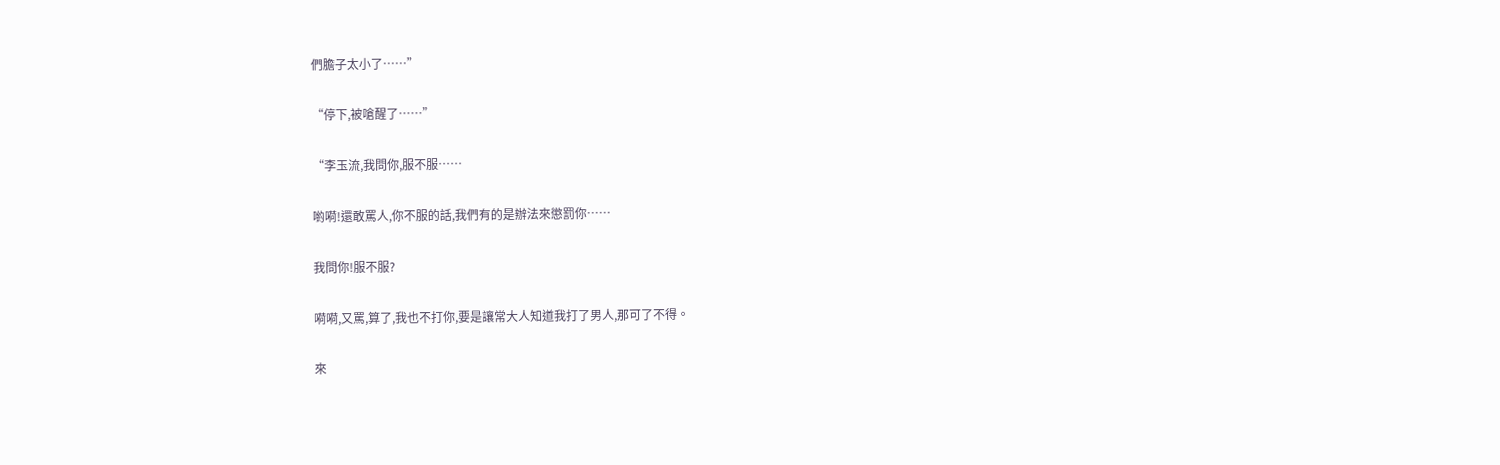們膽子太小了……”

“停下,被嗆醒了……”

“李玉流,我問你,服不服……

喲嗬!還敢罵人,你不服的話,我們有的是辦法來懲罰你……

我問你!服不服?

嗬嗬,又罵,算了,我也不打你,要是讓常大人知道我打了男人,那可了不得。

來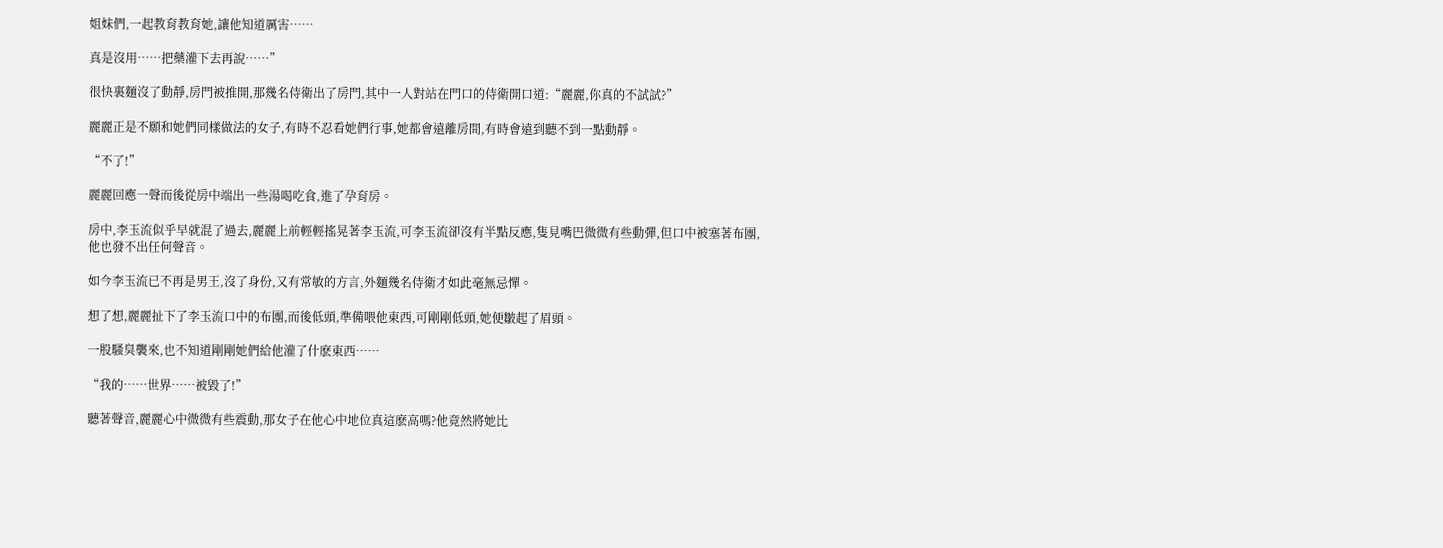姐妹們,一起教育教育她,讓他知道厲害……

真是沒用……把藥灌下去再說……”

很快裏麵沒了動靜,房門被推開,那幾名侍衛出了房門,其中一人對站在門口的侍衛開口道:“麗麗,你真的不試試?”

麗麗正是不願和她們同樣做法的女子,有時不忍看她們行事,她都會遠離房間,有時會遠到聽不到一點動靜。

“不了!”

麗麗回應一聲而後從房中端出一些湯喝吃食,進了孕育房。

房中,李玉流似乎早就混了過去,麗麗上前輕輕搖晃著李玉流,可李玉流卻沒有半點反應,隻見嘴巴微微有些動彈,但口中被塞著布團,他也發不出任何聲音。

如今李玉流已不再是男王,沒了身份,又有常敏的方言,外麵幾名侍衛才如此毫無忌憚。

想了想,麗麗扯下了李玉流口中的布團,而後低頭,準備喂他東西,可剛剛低頭,她便皺起了眉頭。

一股騷臭襲來,也不知道剛剛她們給他灌了什麽東西……

“我的……世界……被毀了!”

聽著聲音,麗麗心中微微有些震動,那女子在他心中地位真這麽高嗎?他竟然將她比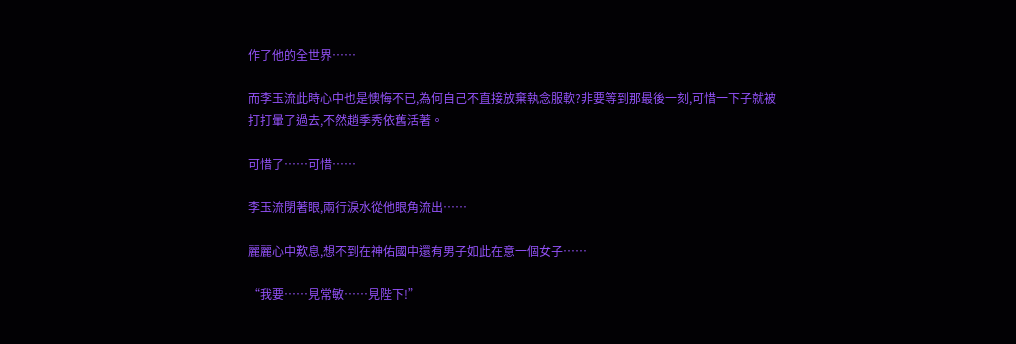作了他的全世界……

而李玉流此時心中也是懊悔不已,為何自己不直接放棄執念服軟?非要等到那最後一刻,可惜一下子就被打打暈了過去,不然趙季秀依舊活著。

可惜了……可惜……

李玉流閉著眼,兩行淚水從他眼角流出……

麗麗心中歎息,想不到在神佑國中還有男子如此在意一個女子……

“我要……見常敏……見陛下!”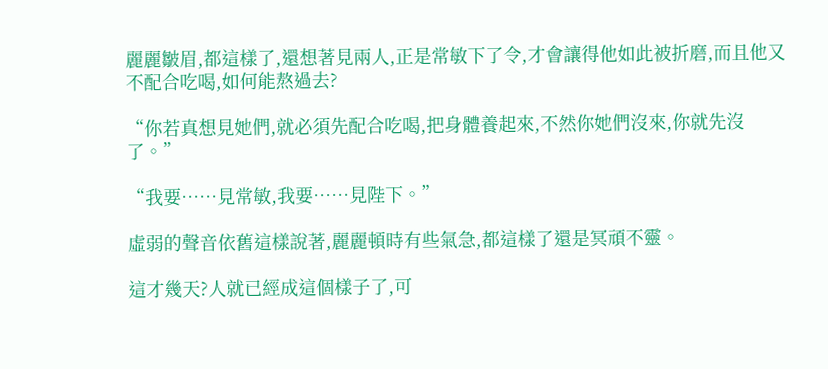麗麗皺眉,都這樣了,還想著見兩人,正是常敏下了令,才會讓得他如此被折磨,而且他又不配合吃喝,如何能熬過去?

“你若真想見她們,就必須先配合吃喝,把身體養起來,不然你她們沒來,你就先沒了。”

“我要……見常敏,我要……見陛下。”

虛弱的聲音依舊這樣說著,麗麗頓時有些氣急,都這樣了還是冥頑不靈。

這才幾天?人就已經成這個樣子了,可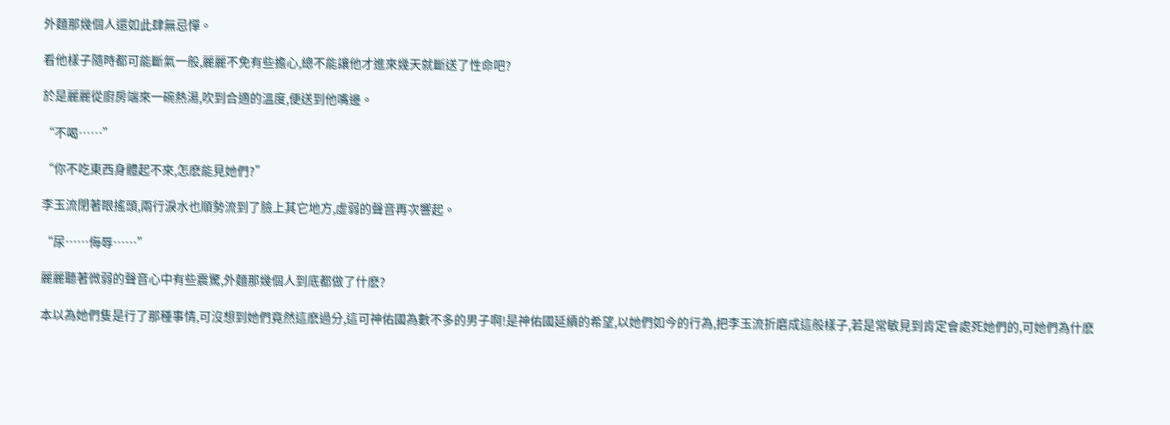外麵那幾個人還如此肆無忌憚。

看他樣子隨時都可能斷氣一般,麗麗不免有些擔心,總不能讓他才進來幾天就斷送了性命吧?

於是麗麗從廚房端來一碗熱湯,吹到合適的溫度,便送到他嘴邊。

“不喝……”

“你不吃東西身體起不來,怎麽能見她們?”

李玉流閉著眼搖頭,兩行淚水也順勢流到了臉上其它地方,虛弱的聲音再次響起。

“尿……侮辱……”

麗麗聽著微弱的聲音心中有些震驚,外麵那幾個人到底都做了什麽?

本以為她們隻是行了那種事情,可沒想到她們竟然這麽過分,這可神佑國為數不多的男子啊!是神佑國延續的希望,以她們如今的行為,把李玉流折磨成這般樣子,若是常敏見到肯定會處死她們的,可她們為什麽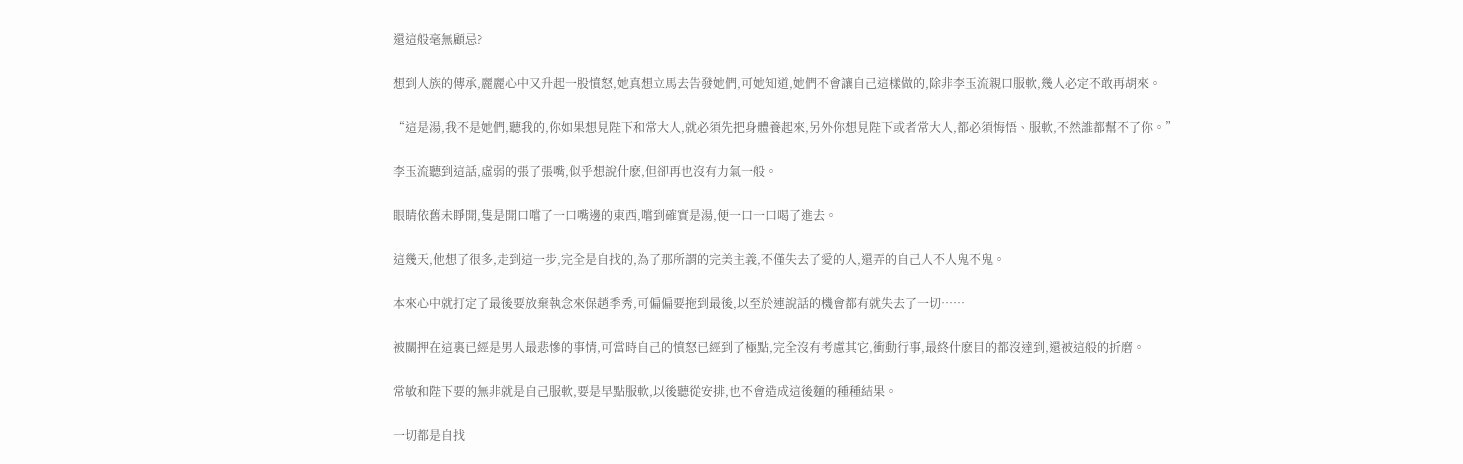還這般毫無顧忌?

想到人族的傳承,麗麗心中又升起一股憤怒,她真想立馬去告發她們,可她知道,她們不會讓自己這樣做的,除非李玉流親口服軟,幾人必定不敢再胡來。

“這是湯,我不是她們,聽我的,你如果想見陛下和常大人,就必須先把身體養起來,另外你想見陛下或者常大人,都必須悔悟、服軟,不然誰都幫不了你。”

李玉流聽到這話,虛弱的張了張嘴,似乎想說什麽,但卻再也沒有力氣一般。

眼睛依舊未睜開,隻是開口嚐了一口嘴邊的東西,嚐到確實是湯,便一口一口喝了進去。

這幾天,他想了很多,走到這一步,完全是自找的,為了那所謂的完美主義,不僅失去了愛的人,還弄的自己人不人鬼不鬼。

本來心中就打定了最後要放棄執念來保趙季秀,可偏偏要拖到最後,以至於連說話的機會都有就失去了一切……

被關押在這裏已經是男人最悲慘的事情,可當時自己的憤怒已經到了極點,完全沒有考慮其它,衝動行事,最終什麽目的都沒達到,還被這般的折磨。

常敏和陛下要的無非就是自己服軟,要是早點服軟,以後聽從安排,也不會造成這後麵的種種結果。

一切都是自找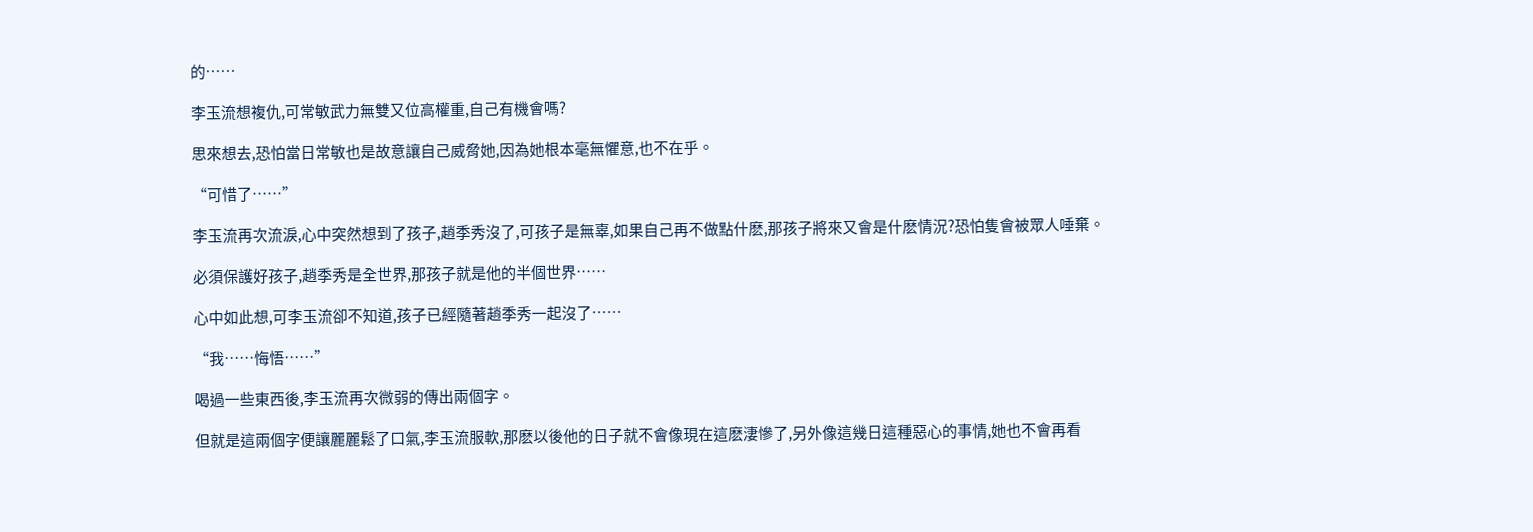的……

李玉流想複仇,可常敏武力無雙又位高權重,自己有機會嗎?

思來想去,恐怕當日常敏也是故意讓自己威脅她,因為她根本毫無懼意,也不在乎。

“可惜了……”

李玉流再次流淚,心中突然想到了孩子,趙季秀沒了,可孩子是無辜,如果自己再不做點什麽,那孩子將來又會是什麽情況?恐怕隻會被眾人唾棄。

必須保護好孩子,趙季秀是全世界,那孩子就是他的半個世界……

心中如此想,可李玉流卻不知道,孩子已經隨著趙季秀一起沒了……

“我……悔悟……”

喝過一些東西後,李玉流再次微弱的傳出兩個字。

但就是這兩個字便讓麗麗鬆了口氣,李玉流服軟,那麽以後他的日子就不會像現在這麽淒慘了,另外像這幾日這種惡心的事情,她也不會再看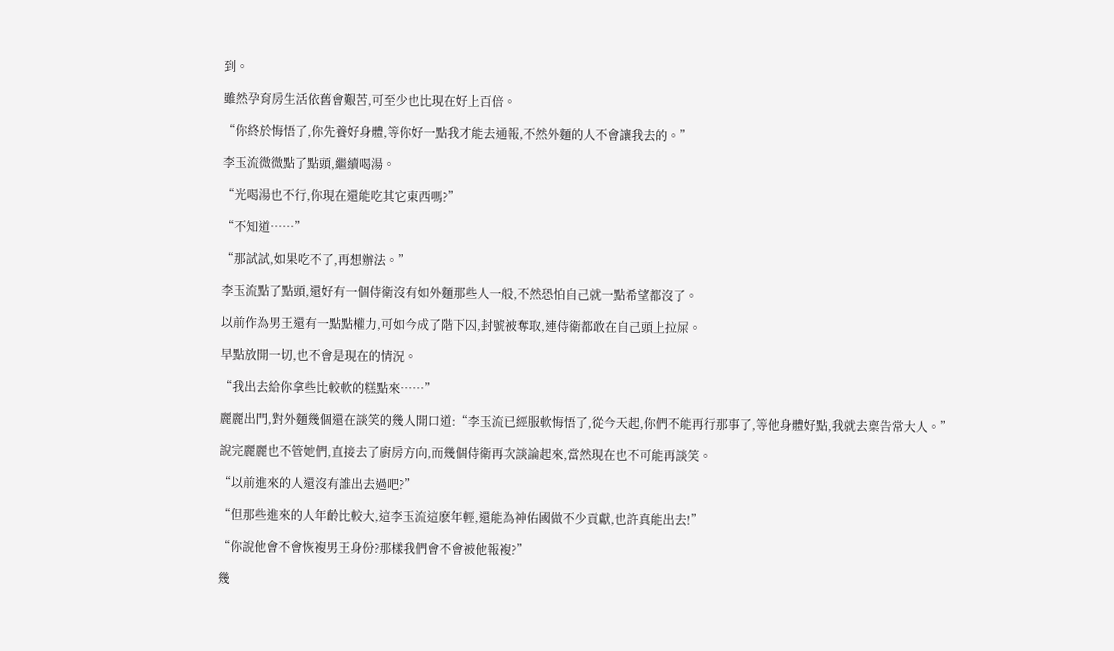到。

雖然孕育房生活依舊會艱苦,可至少也比現在好上百倍。

“你終於悔悟了,你先養好身體,等你好一點我才能去通報,不然外麵的人不會讓我去的。”

李玉流微微點了點頭,繼續喝湯。

“光喝湯也不行,你現在還能吃其它東西嗎?”

“不知道……”

“那試試,如果吃不了,再想辦法。”

李玉流點了點頭,還好有一個侍衛沒有如外麵那些人一般,不然恐怕自己就一點希望都沒了。

以前作為男王還有一點點權力,可如今成了階下囚,封號被奪取,連侍衛都敢在自己頭上拉屎。

早點放開一切,也不會是現在的情況。

“我出去給你拿些比較軟的糕點來……”

麗麗出門,對外麵幾個還在談笑的幾人開口道:“李玉流已經服軟悔悟了,從今天起,你們不能再行那事了,等他身體好點,我就去稟告常大人。”

說完麗麗也不管她們,直接去了廚房方向,而幾個侍衛再次談論起來,當然現在也不可能再談笑。

“以前進來的人還沒有誰出去過吧?”

“但那些進來的人年齡比較大,這李玉流這麽年輕,還能為神佑國做不少貢獻,也許真能出去!”

“你說他會不會恢複男王身份?那樣我們會不會被他報複?”

幾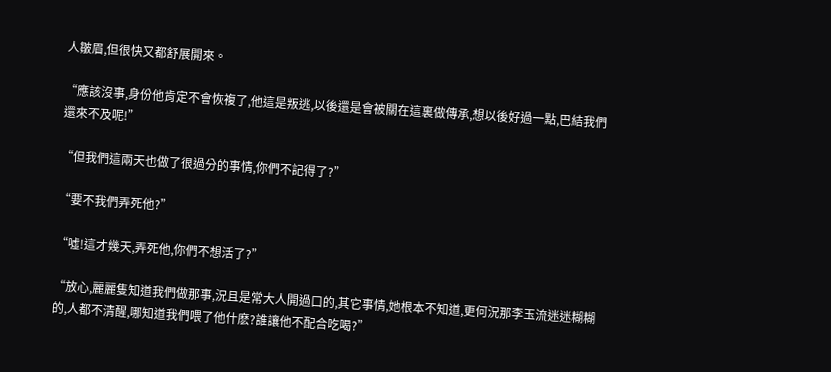人皺眉,但很快又都舒展開來。

“應該沒事,身份他肯定不會恢複了,他這是叛逃,以後還是會被關在這裏做傳承,想以後好過一點,巴結我們還來不及呢!”

“但我們這兩天也做了很過分的事情,你們不記得了?”

“要不我們弄死他?”

“噓!這才幾天,弄死他,你們不想活了?”

“放心,麗麗隻知道我們做那事,況且是常大人開過口的,其它事情,她根本不知道,更何況那李玉流迷迷糊糊的,人都不清醒,哪知道我們喂了他什麽?誰讓他不配合吃喝?”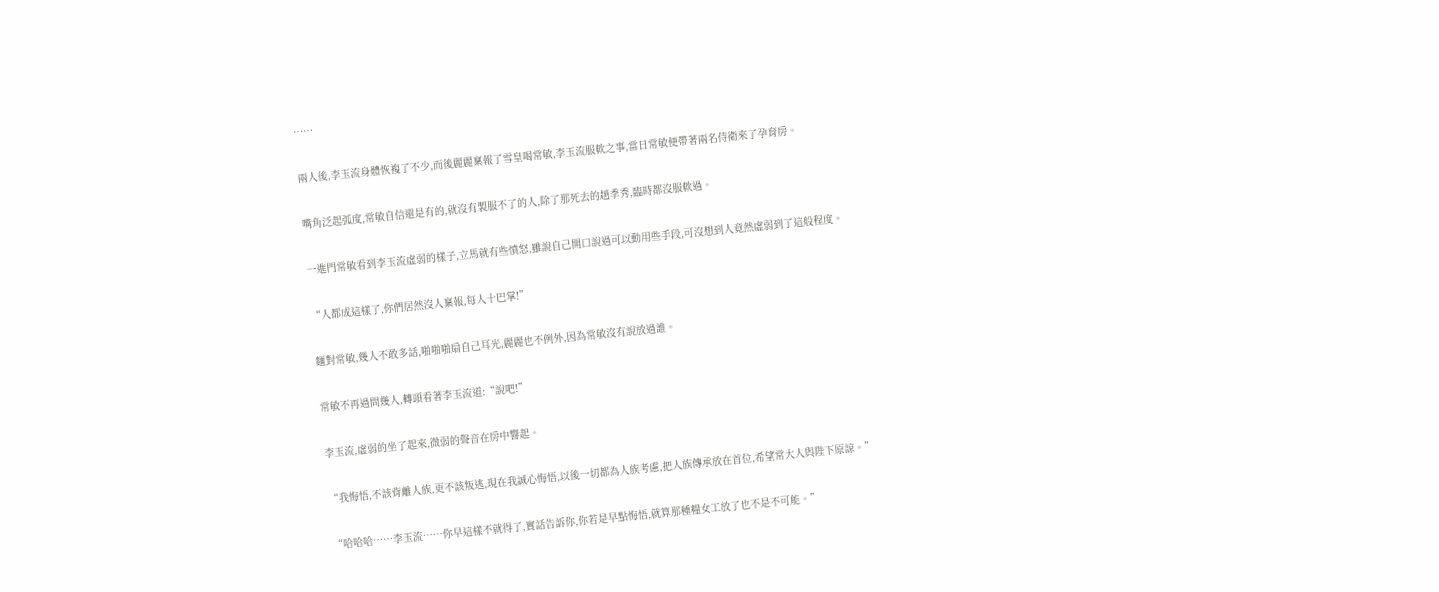……

兩人後,李玉流身體恢複了不少,而後麗麗稟報了雪皇喝常敏,李玉流服軟之事,當日常敏便帶著兩名侍衛來了孕育房。

嘴角泛起弧度,常敏自信還是有的,就沒有製服不了的人,除了那死去的趙季秀,臨時都沒服軟過。

一進門常敏看到李玉流虛弱的樣子,立馬就有些憤怒,雖說自己開口說過可以動用些手段,可沒想到人竟然虛弱到了這般程度。

“人都成這樣了,你們居然沒人稟報,每人十巴掌!”

麵對常敏,幾人不敢多話,啪啪啪扇自己耳光,麗麗也不例外,因為常敏沒有說放過誰。

常敏不再過問幾人,轉頭看著李玉流道:“說吧!”

李玉流,虛弱的坐了起來,微弱的聲音在房中響起。

“我悔悟,不該背離人族,更不該叛逃,現在我誠心悔悟,以後一切都為人族考慮,把人族傳承放在首位,希望常大人與陛下原諒。”

“哈哈哈……李玉流……你早這樣不就得了,實話告訴你,你若是早點悔悟,就算那種糧女工放了也不是不可能。”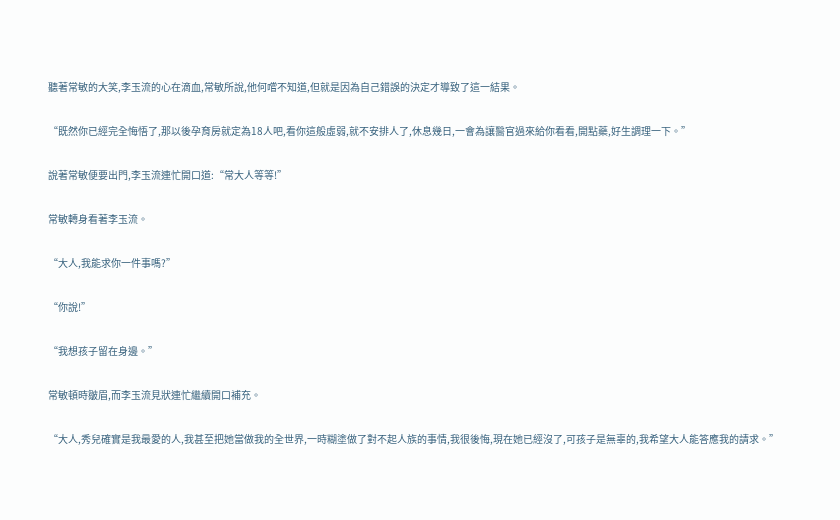聽著常敏的大笑,李玉流的心在滴血,常敏所說,他何嚐不知道,但就是因為自己錯誤的決定才導致了這一結果。

“既然你已經完全悔悟了,那以後孕育房就定為18人吧,看你這般虛弱,就不安排人了,休息幾日,一會為讓醫官過來給你看看,開點藥,好生調理一下。”

說著常敏便要出門,李玉流連忙開口道:“常大人等等!”

常敏轉身看著李玉流。

“大人,我能求你一件事嗎?”

“你說!”

“我想孩子留在身邊。”

常敏頓時皺眉,而李玉流見狀連忙繼續開口補充。

“大人,秀兒確實是我最愛的人,我甚至把她當做我的全世界,一時糊塗做了對不起人族的事情,我很後悔,現在她已經沒了,可孩子是無辜的,我希望大人能答應我的請求。”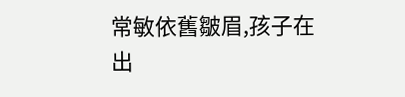常敏依舊皺眉,孩子在出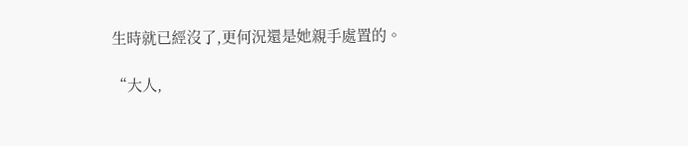生時就已經沒了,更何況還是她親手處置的。

“大人,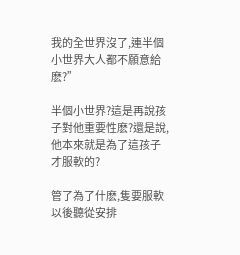我的全世界沒了,連半個小世界大人都不願意給麽?”

半個小世界?這是再說孩子對他重要性麽?還是說,他本來就是為了這孩子才服軟的?

管了為了什麽,隻要服軟以後聽從安排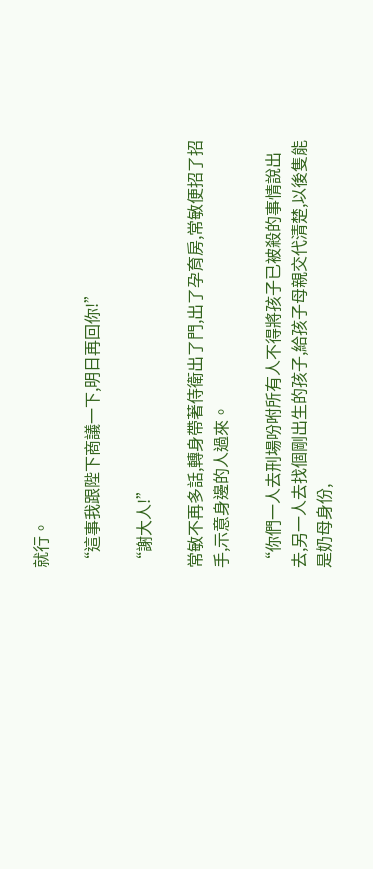就行。

“這事我跟陛下商議一下,明日再回你!”

“謝大人!”

常敏不再多話,轉身帶著侍衛出了門,出了孕育房,常敏便招了招手,示意身邊的人過來。

“你們一人去刑場吩咐所有人不得將孩子已被殺的事情說出去,另一人去找個剛出生的孩子,給孩子母親交代清楚,以後隻能是奶母身份,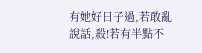有她好日子過,若敢亂說話,殺!若有半點不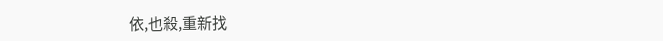依,也殺,重新找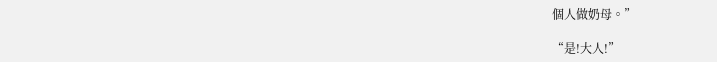個人做奶母。”

“是!大人!”